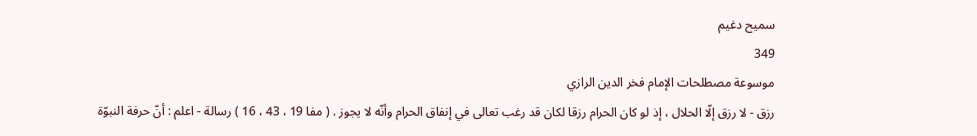سميح دغيم
349
موسوعة مصطلحات الإمام فخر الدين الرازي
رزق - لا رزق إلّا الحلال ، إذ لو كان الحرام رزقا لكان قد رغب تعالى في إنفاق الحرام وأنّه لا يجوز . ( مفا 19 ، 43 ، 16 ) رسالة - اعلم : أنّ حرفة النبوّة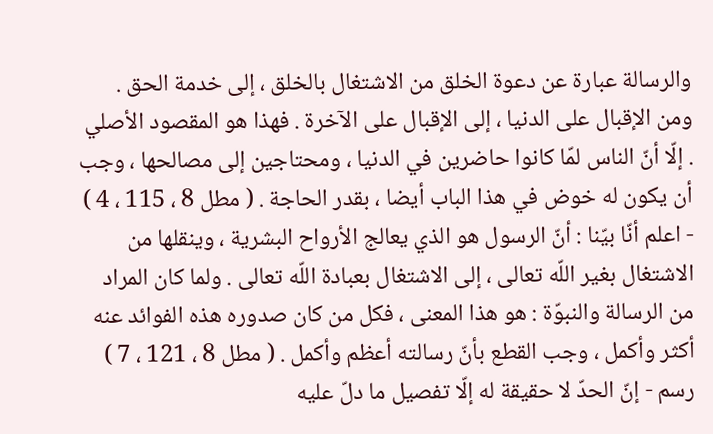والرسالة عبارة عن دعوة الخلق من الاشتغال بالخلق ، إلى خدمة الحق . ومن الإقبال على الدنيا ، إلى الإقبال على الآخرة . فهذا هو المقصود الأصلي . إلّا أنّ الناس لمّا كانوا حاضرين في الدنيا ، ومحتاجين إلى مصالحها ، وجب أن يكون له خوض في هذا الباب أيضا ، بقدر الحاجة . ( مطل 8 ، 115 ، 4 ) - اعلم أنّا بيّنا : أنّ الرسول هو الذي يعالج الأرواح البشرية ، وينقلها من الاشتغال بغير اللّه تعالى ، إلى الاشتغال بعبادة اللّه تعالى . ولما كان المراد من الرسالة والنبوّة : هو هذا المعنى ، فكل من كان صدوره هذه الفوائد عنه أكثر وأكمل ، وجب القطع بأنّ رسالته أعظم وأكمل . ( مطل 8 ، 121 ، 7 ) رسم - إنّ الحدّ لا حقيقة له إلّا تفصيل ما دلّ عليه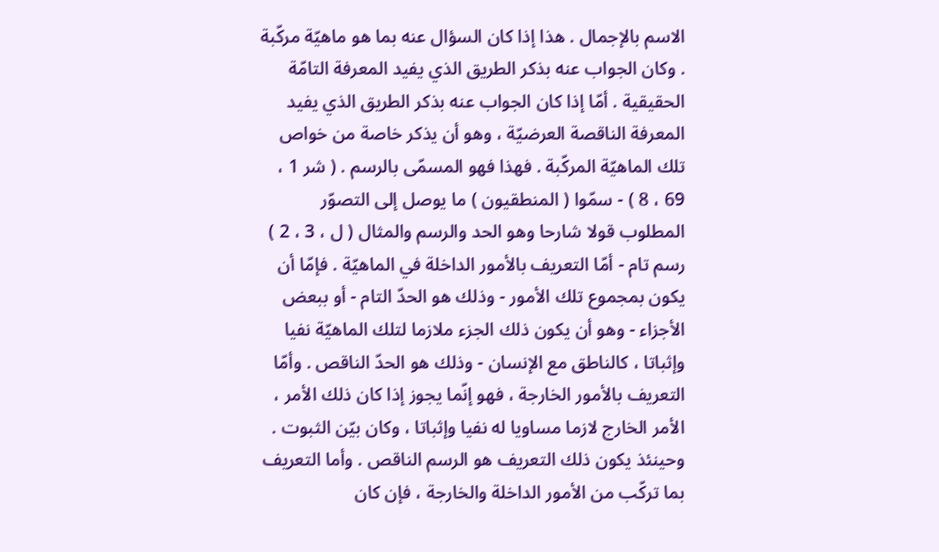الاسم بالإجمال . هذا إذا كان السؤال عنه بما هو ماهيّة مركّبة . وكان الجواب عنه بذكر الطريق الذي يفيد المعرفة التامّة الحقيقية . أمّا إذا كان الجواب عنه بذكر الطريق الذي يفيد المعرفة الناقصة العرضيّة ، وهو أن يذكر خاصة من خواص تلك الماهيّة المركّبة . فهذا فهو المسمّى بالرسم . ( شر 1 ، 69 ، 8 ) - سمّوا ( المنطقيون ) ما يوصل إلى التصوّر المطلوب قولا شارحا وهو الحد والرسم والمثال ( ل ، 3 ، 2 ) رسم تام - أمّا التعريف بالأمور الداخلة في الماهيّة . فإمّا أن يكون بمجموع تلك الأمور - وذلك هو الحدّ التام - أو ببعض الأجزاء - وهو أن يكون ذلك الجزء ملازما لتلك الماهيّة نفيا وإثباتا ، كالناطق مع الإنسان - وذلك هو الحدّ الناقص . وأمّا التعريف بالأمور الخارجة ، فهو إنّما يجوز إذا كان ذلك الأمر ، الأمر الخارج لازما مساويا له نفيا وإثباتا ، وكان بيّن الثبوت . وحينئذ يكون ذلك التعريف هو الرسم الناقص . وأما التعريف بما تركّب من الأمور الداخلة والخارجة ، فإن كان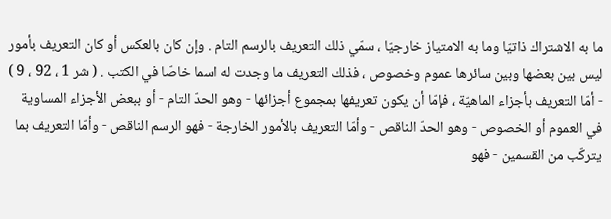ما به الاشتراك ذاتيّا وما به الامتياز خارجيّا ، سمّي ذلك التعريف بالرسم التام . وإن كان بالعكس أو كان التعريف بأمور ليس بين بعضها وبين سائرها عموم وخصوص ، فذلك التعريف ما وجدت له اسما خاصّا في الكتب . ( شر 1 ، 92 ، 9 ) - أمّا التعريف بأجزاء الماهيّة ، فإمّا أن يكون تعريفها بمجموع أجزائها - وهو الحدّ التام - أو ببعض الأجزاء المساوية في العموم أو الخصوص - وهو الحدّ الناقص - وأمّا التعريف بالأمور الخارجة - فهو الرسم الناقص - وأمّا التعريف بما يتركّب من القسمين - فهو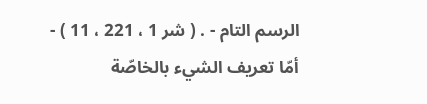الرسم التام - . ( شر 1 ، 221 ، 11 ) - أمّا تعريف الشيء بالخاصّة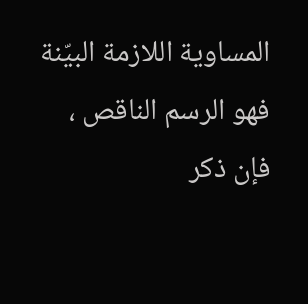المساوية اللازمة البيّنة فهو الرسم الناقص ، فإن ذكر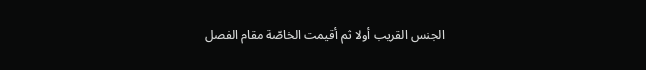الجنس القريب أولا ثم أقيمت الخاصّة مقام الفصل